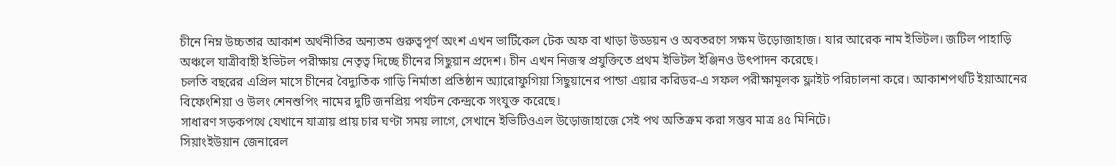চীনে নিম্ন উচ্চতার আকাশ অর্থনীতির অন্যতম গুরুত্বপূর্ণ অংশ এখন ভার্টিকেল টেক অফ বা খাড়া উড্ডয়ন ও অবতরণে সক্ষম উড়োজাহাজ। যার আরেক নাম ইভিটল। জটিল পাহাড়ি অঞ্চলে যাত্রীবাহী ইভিটল পরীক্ষায় নেতৃত্ব দিচ্ছে চীনের সিছুয়ান প্রদেশ। চীন এখন নিজস্ব প্রযুক্তিতে প্রথম ইভিটল ইঞ্জিনও উৎপাদন করেছে।
চলতি বছরের এপ্রিল মাসে চীনের বৈদ্যুতিক গাড়ি নির্মাতা প্রতিষ্ঠান অ্যারোফুগিয়া সিছুয়ানের পান্ডা এয়ার করিডর-এ সফল পরীক্ষামূলক ফ্লাইট পরিচালনা করে। আকাশপথটি ইয়াআনের বিফেংশিয়া ও উলং শেনশুপিং নামের দুটি জনপ্রিয় পর্যটন কেন্দ্রকে সংযুক্ত করেছে।
সাধারণ সড়কপথে যেখানে যাত্রায় প্রায় চার ঘণ্টা সময় লাগে, সেখানে ইভিটিওএল উড়োজাহাজে সেই পথ অতিক্রম করা সম্ভব মাত্র ৪৫ মিনিটে।
সিয়াংইউয়ান জেনারেল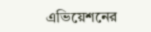এভিয়েশনের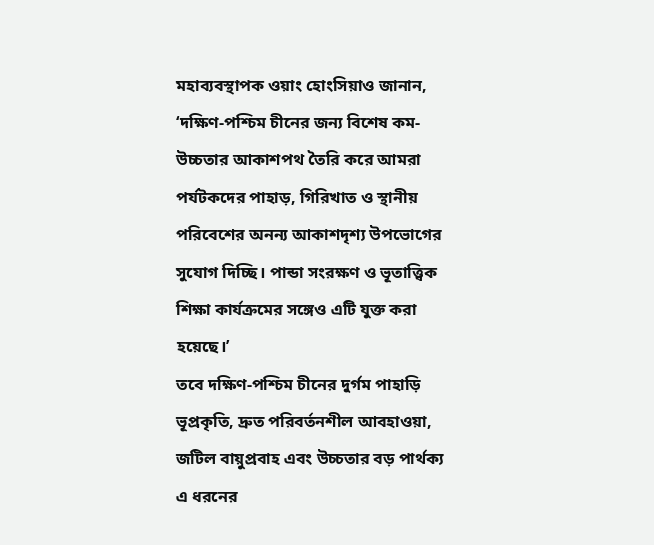মহাব্যবস্থাপক ওয়াং হোংসিয়াও জানান, ‘দক্ষিণ-পশ্চিম চীনের জন্য বিশেষ কম-উচ্চতার আকাশপথ তৈরি করে আমরা পর্যটকদের পাহাড়, গিরিখাত ও স্থানীয় পরিবেশের অনন্য আকাশদৃশ্য উপভোগের সুযোগ দিচ্ছি। পান্ডা সংরক্ষণ ও ভূতাত্ত্বিক শিক্ষা কার্যক্রমের সঙ্গেও এটি যুক্ত করা হয়েছে।’
তবে দক্ষিণ-পশ্চিম চীনের দুর্গম পাহাড়ি ভূপ্রকৃতি, দ্রুত পরিবর্তনশীল আবহাওয়া, জটিল বায়ুপ্রবাহ এবং উচ্চতার বড় পার্থক্য এ ধরনের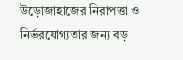উড়োজাহাজের নিরাপত্তা ও নির্ভরযোগ্যতার জন্য বড়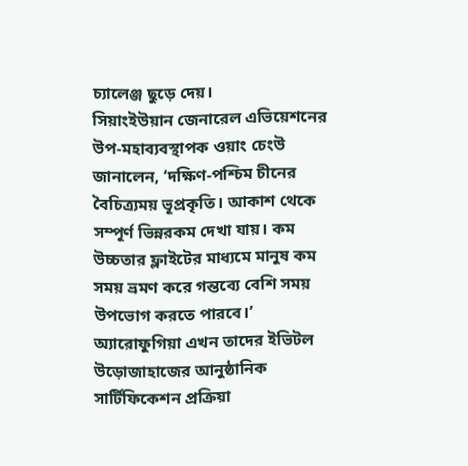চ্যালেঞ্জ ছুড়ে দেয়।
সিয়াংইউয়ান জেনারেল এভিয়েশনের উপ-মহাব্যবস্থাপক ওয়াং চেংউ জানালেন, ‘দক্ষিণ-পশ্চিম চীনের বৈচিত্র্যময় ভূপ্রকৃতি। আকাশ থেকে সম্পূর্ণ ভিন্নরকম দেখা যায়। কম উচ্চতার ফ্লাইটের মাধ্যমে মানুষ কম সময় ভ্রমণ করে গন্তব্যে বেশি সময় উপভোগ করতে পারবে।’
অ্যারোফুগিয়া এখন তাদের ইভিটল উড়োজাহাজের আনুষ্ঠানিক সার্টিফিকেশন প্রক্রিয়া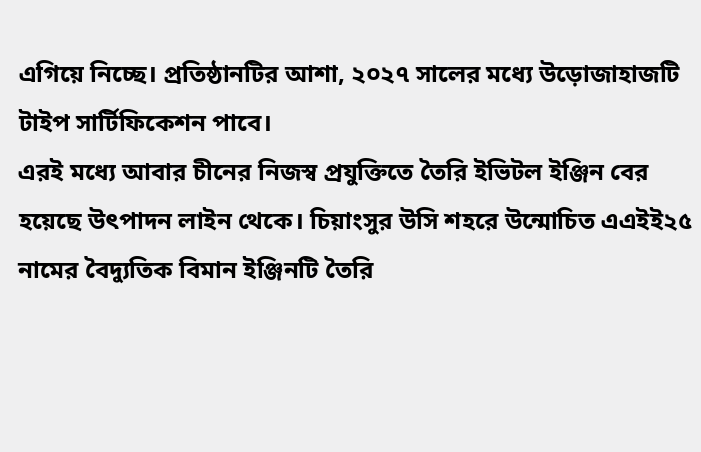এগিয়ে নিচ্ছে। প্রতিষ্ঠানটির আশা, ২০২৭ সালের মধ্যে উড়োজাহাজটি টাইপ সার্টিফিকেশন পাবে।
এরই মধ্যে আবার চীনের নিজস্ব প্রযুক্তিতে তৈরি ইভিটল ইঞ্জিন বের হয়েছে উৎপাদন লাইন থেকে। চিয়াংসুর উসি শহরে উন্মোচিত এএইই২৫ নামের বৈদ্যুতিক বিমান ইঞ্জিনটি তৈরি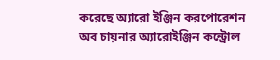করেছে অ্যারো ইঞ্জিন করপোরেশন অব চায়নার অ্যারোইঞ্জিন কন্ট্রোল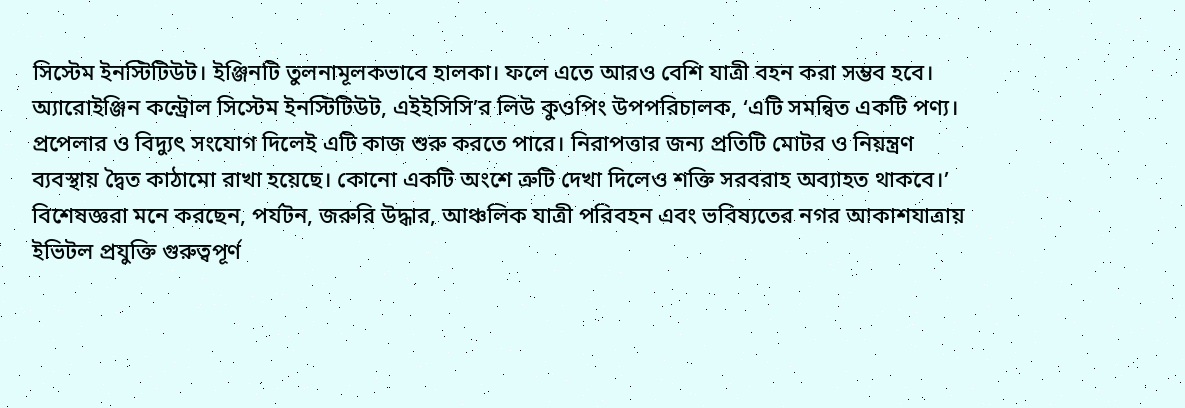সিস্টেম ইনস্টিটিউট। ইঞ্জিনটি তুলনামূলকভাবে হালকা। ফলে এতে আরও বেশি যাত্রী বহন করা সম্ভব হবে।
অ্যারোইঞ্জিন কন্ট্রোল সিস্টেম ইনস্টিটিউট, এইইসিসি’র লিউ কুওপিং উপপরিচালক, ‘এটি সমন্বিত একটি পণ্য। প্রপেলার ও বিদ্যুৎ সংযোগ দিলেই এটি কাজ শুরু করতে পারে। নিরাপত্তার জন্য প্রতিটি মোটর ও নিয়ন্ত্রণ ব্যবস্থায় দ্বৈত কাঠামো রাখা হয়েছে। কোনো একটি অংশে ত্রুটি দেখা দিলেও শক্তি সরবরাহ অব্যাহত থাকবে।’
বিশেষজ্ঞরা মনে করছেন, পর্যটন, জরুরি উদ্ধার, আঞ্চলিক যাত্রী পরিবহন এবং ভবিষ্যতের নগর আকাশযাত্রায় ইভিটল প্রযুক্তি গুরুত্বপূর্ণ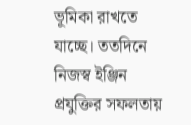ভূমিকা রাখতে যাচ্ছে। ততদিনে নিজস্ব ইঞ্জিন প্রযুক্তির সফলতায়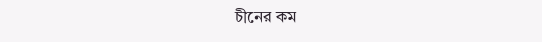চীনের কম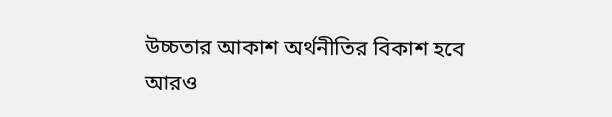উচ্চতার আকাশ অর্থনীতির বিকাশ হবে আরও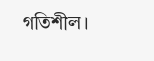গতিশীল।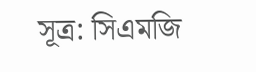সূত্র: সিএমজি